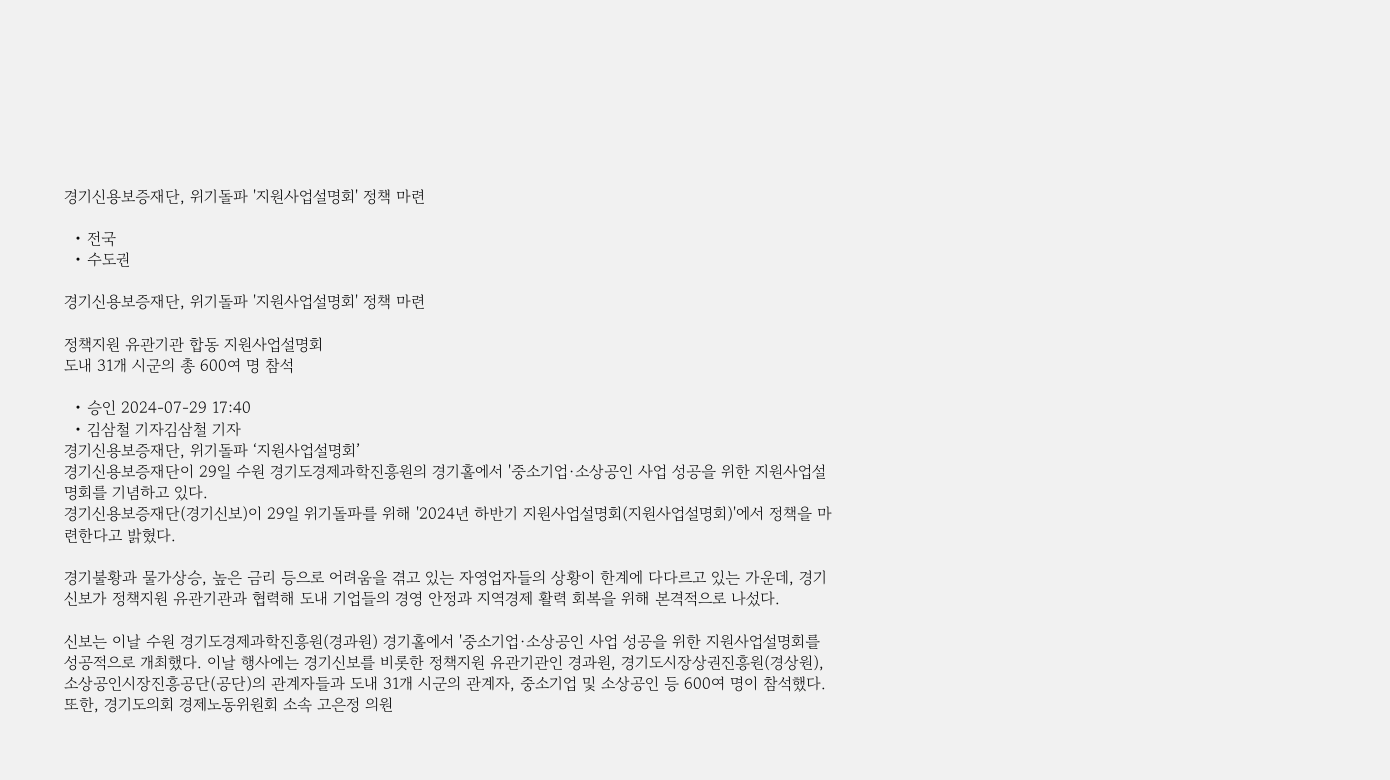경기신용보증재단, 위기돌파 '지원사업설명회' 정책 마련

  • 전국
  • 수도권

경기신용보증재단, 위기돌파 '지원사업설명회' 정책 마련

정책지원 유관기관 합동 지원사업설명회
도내 31개 시군의 총 600여 명 참석

  • 승인 2024-07-29 17:40
  • 김삼철 기자김삼철 기자
경기신용보증재단, 위기돌파 ‘지원사업설명회’
경기신용보증재단이 29일 수원 경기도경제과학진흥원의 경기홀에서 '중소기업·소상공인 사업 성공을 위한 지원사업설명회를 기념하고 있다.
경기신용보증재단(경기신보)이 29일 위기돌파를 위해 '2024년 하반기 지원사업설명회(지원사업설명회)'에서 정책을 마련한다고 밝혔다.

경기불황과 물가상승, 높은 금리 등으로 어려움을 겪고 있는 자영업자들의 상황이 한계에 다다르고 있는 가운데, 경기신보가 정책지원 유관기관과 협력해 도내 기업들의 경영 안정과 지역경제 활력 회복을 위해 본격적으로 나섰다.

신보는 이날 수원 경기도경제과학진흥원(경과원) 경기홀에서 '중소기업·소상공인 사업 성공을 위한 지원사업설명회를 성공적으로 개최했다. 이날 행사에는 경기신보를 비롯한 정책지원 유관기관인 경과원, 경기도시장상권진흥원(경상원), 소상공인시장진흥공단(공단)의 관계자들과 도내 31개 시군의 관계자, 중소기업 및 소상공인 등 600여 명이 참석했다. 또한, 경기도의회 경제노동위원회 소속 고은정 의원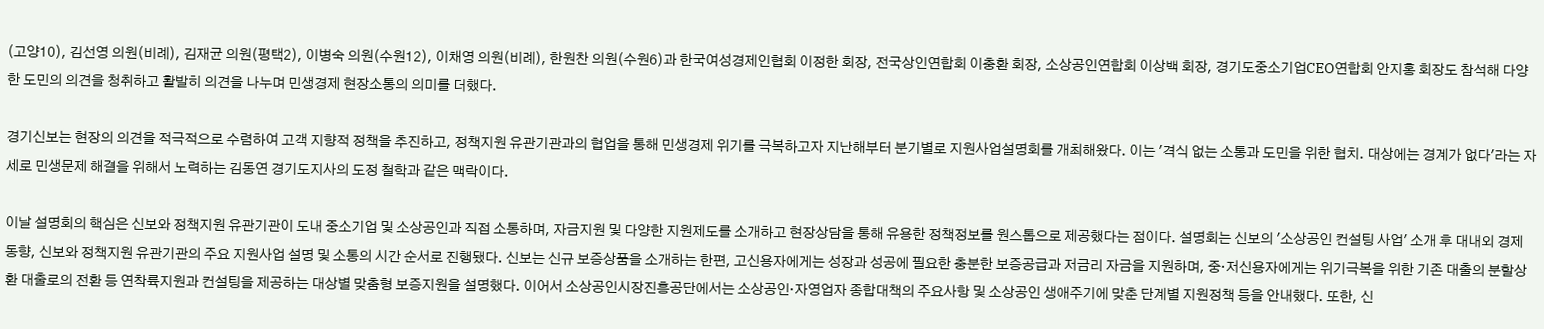(고양10), 김선영 의원(비례), 김재균 의원(평택2), 이병숙 의원(수원12), 이채영 의원(비례), 한원찬 의원(수원6)과 한국여성경제인협회 이정한 회장, 전국상인연합회 이충환 회장, 소상공인연합회 이상백 회장, 경기도중소기업CEO연합회 안지홍 회장도 참석해 다양한 도민의 의견을 청취하고 활발히 의견을 나누며 민생경제 현장소통의 의미를 더했다.

경기신보는 현장의 의견을 적극적으로 수렴하여 고객 지향적 정책을 추진하고, 정책지원 유관기관과의 협업을 통해 민생경제 위기를 극복하고자 지난해부터 분기별로 지원사업설명회를 개최해왔다. 이는 '격식 없는 소통과 도민을 위한 협치. 대상에는 경계가 없다'라는 자세로 민생문제 해결을 위해서 노력하는 김동연 경기도지사의 도정 철학과 같은 맥락이다.

이날 설명회의 핵심은 신보와 정책지원 유관기관이 도내 중소기업 및 소상공인과 직접 소통하며, 자금지원 및 다양한 지원제도를 소개하고 현장상담을 통해 유용한 정책정보를 원스톱으로 제공했다는 점이다. 설명회는 신보의 '소상공인 컨설팅 사업' 소개 후 대내외 경제 동향, 신보와 정책지원 유관기관의 주요 지원사업 설명 및 소통의 시간 순서로 진행됐다. 신보는 신규 보증상품을 소개하는 한편, 고신용자에게는 성장과 성공에 필요한 충분한 보증공급과 저금리 자금을 지원하며, 중·저신용자에게는 위기극복을 위한 기존 대출의 분할상환 대출로의 전환 등 연착륙지원과 컨설팅을 제공하는 대상별 맞춤형 보증지원을 설명했다. 이어서 소상공인시장진흥공단에서는 소상공인·자영업자 종합대책의 주요사항 및 소상공인 생애주기에 맞춘 단계별 지원정책 등을 안내했다. 또한, 신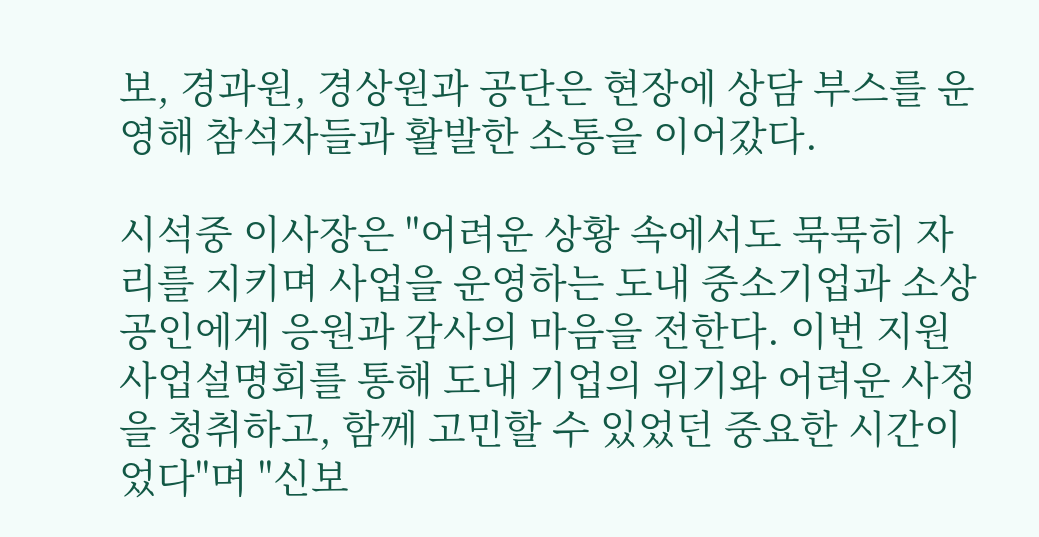보, 경과원, 경상원과 공단은 현장에 상담 부스를 운영해 참석자들과 활발한 소통을 이어갔다.

시석중 이사장은 "어려운 상황 속에서도 묵묵히 자리를 지키며 사업을 운영하는 도내 중소기업과 소상공인에게 응원과 감사의 마음을 전한다. 이번 지원사업설명회를 통해 도내 기업의 위기와 어려운 사정을 청취하고, 함께 고민할 수 있었던 중요한 시간이었다"며 "신보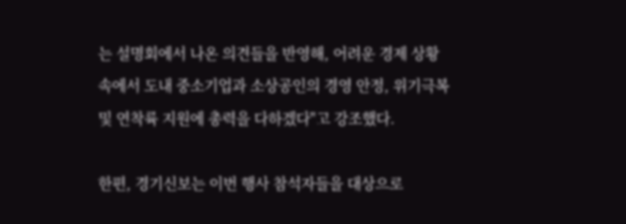는 설명회에서 나온 의견들을 반영해, 어려운 경제 상황 속에서 도내 중소기업과 소상공인의 경영 안정, 위기극복 및 연착륙 지원에 총력을 다하겠다"고 강조했다.

한편, 경기신보는 이번 행사 참석자들을 대상으로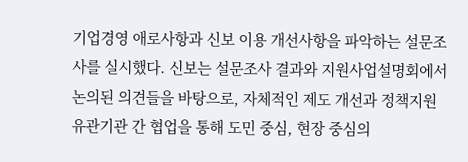기업경영 애로사항과 신보 이용 개선사항을 파악하는 설문조사를 실시했다. 신보는 설문조사 결과와 지원사업설명회에서 논의된 의견들을 바탕으로, 자체적인 제도 개선과 정책지원 유관기관 간 협업을 통해 도민 중심, 현장 중심의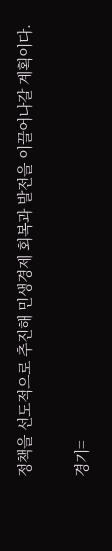정책을 선도적으로 추진해 민생경제 회복과 발전을 이끌어나갈 계획이다.


경기=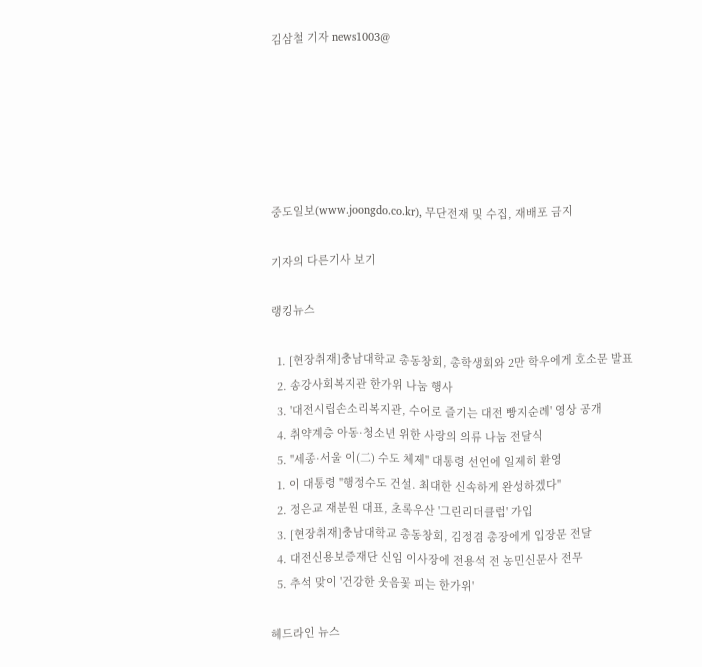김삼철 기자 news1003@






중도일보(www.joongdo.co.kr), 무단전재 및 수집, 재배포 금지

기자의 다른기사 보기

랭킹뉴스

  1. [현장취재]충남대학교 총동창회, 총학생회와 2만 학우에게 호소문 발표
  2. 송강사회복지관 한가위 나눔 행사
  3. '대전시립손소리복지관, 수어로 즐기는 대전 빵지순례' 영상 공개
  4. 취약계층 아동·청소년 위한 사랑의 의류 나눔 전달식
  5. "세종·서울 이(二) 수도 체제" 대통령 선언에 일제히 환영
  1. 이 대통령 "행정수도 건설. 최대한 신속하게 완성하겠다"
  2. 정은교 재분원 대표, 초록우산 '그린리더클럽' 가입
  3. [현장취재]충남대학교 총동창회, 김정겸 총장에게 입장문 전달
  4. 대전신용보증재단 신임 이사장에 전용석 전 농민신문사 전무
  5. 추석 맞이 '건강한 웃음꽃 피는 한가위'

헤드라인 뉴스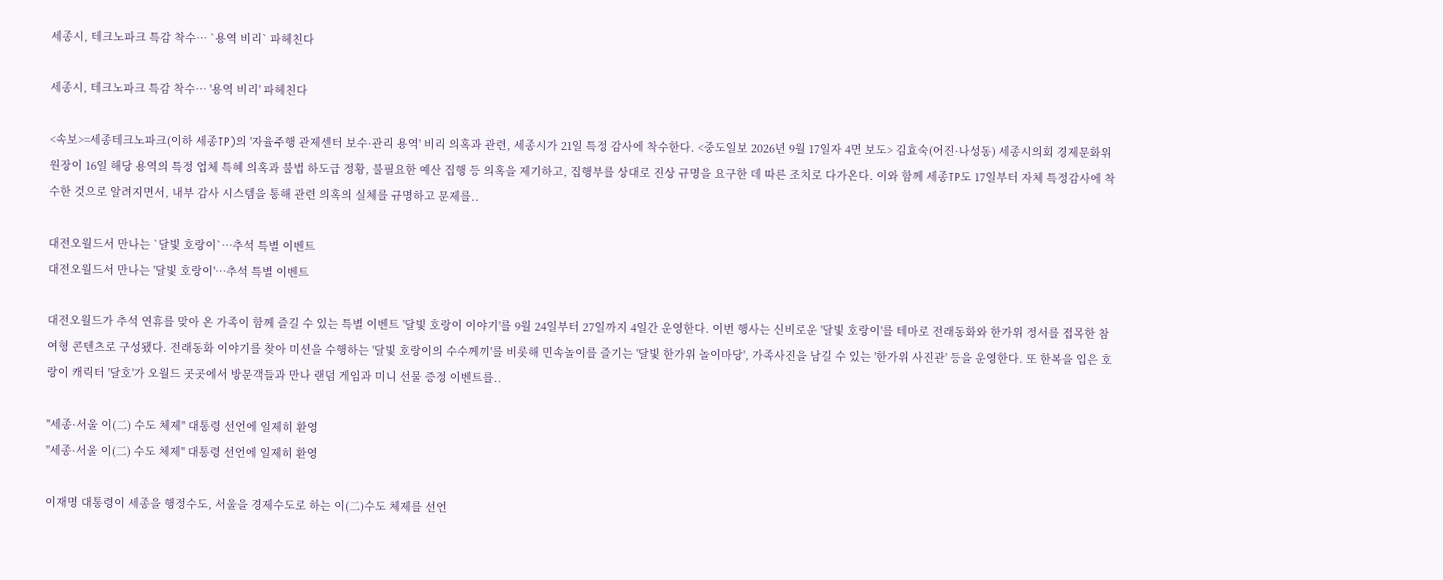세종시, 테크노파크 특감 착수… `용역 비리` 파헤친다

세종시, 테크노파크 특감 착수… '용역 비리' 파헤친다

<속보>=세종테크노파크(이하 세종TP)의 '자율주행 관제센터 보수·관리 용역' 비리 의혹과 관련, 세종시가 21일 특정 감사에 착수한다. <중도일보 2026년 9월 17일자 4면 보도> 김효숙(어진·나성동) 세종시의회 경제문화위원장이 16일 해당 용역의 특정 업체 특혜 의혹과 불법 하도급 정황, 불필요한 예산 집행 등 의혹을 제기하고, 집행부를 상대로 진상 규명을 요구한 데 따른 조치로 다가온다. 이와 함께 세종TP도 17일부터 자체 특정감사에 착수한 것으로 알려지면서, 내부 감사 시스템을 통해 관련 의혹의 실체를 규명하고 문제를..

대전오월드서 만나는 `달빛 호랑이`…추석 특별 이벤트
대전오월드서 만나는 '달빛 호랑이'…추석 특별 이벤트

대전오월드가 추석 연휴를 맞아 온 가족이 함께 즐길 수 있는 특별 이벤트 '달빛 호랑이 이야기'를 9월 24일부터 27일까지 4일간 운영한다. 이번 행사는 신비로운 '달빛 호랑이'를 테마로 전래동화와 한가위 정서를 접목한 참여형 콘텐츠로 구성됐다. 전래동화 이야기를 찾아 미션을 수행하는 '달빛 호랑이의 수수께끼'를 비롯해 민속놀이를 즐기는 '달빛 한가위 놀이마당', 가족사진을 남길 수 있는 '한가위 사진관' 등을 운영한다. 또 한복을 입은 호랑이 캐릭터 '달호'가 오월드 곳곳에서 방문객들과 만나 랜덤 게임과 미니 선물 증정 이벤트를..

"세종·서울 이(二) 수도 체제" 대통령 선언에 일제히 환영
"세종·서울 이(二) 수도 체제" 대통령 선언에 일제히 환영

이재명 대통령이 세종을 행정수도, 서울을 경제수도로 하는 이(二)수도 체제를 선언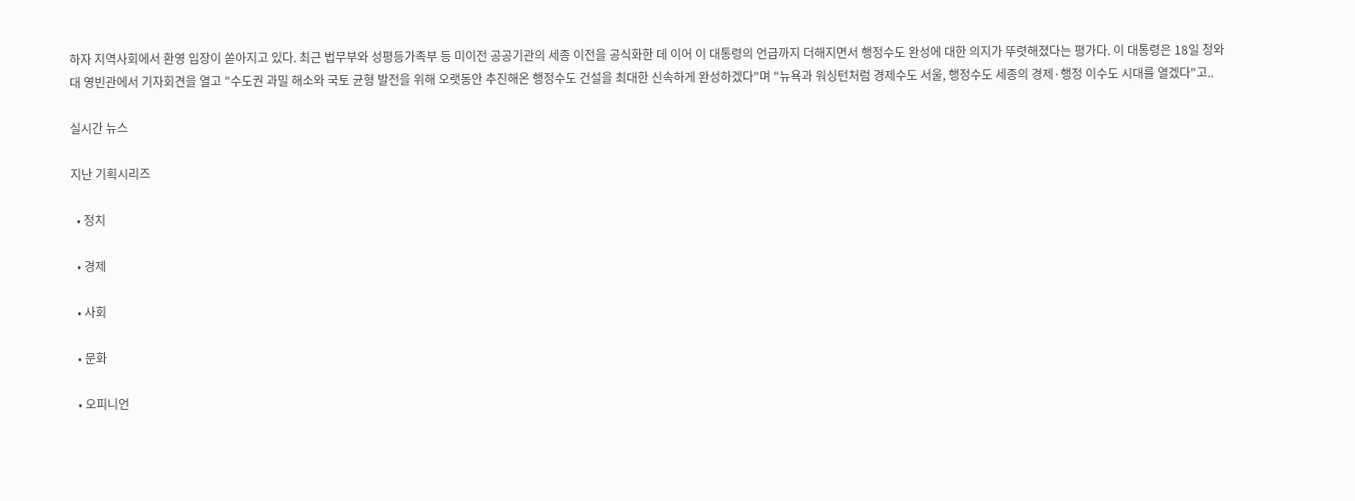하자 지역사회에서 환영 입장이 쏟아지고 있다. 최근 법무부와 성평등가족부 등 미이전 공공기관의 세종 이전을 공식화한 데 이어 이 대통령의 언급까지 더해지면서 행정수도 완성에 대한 의지가 뚜렷해졌다는 평가다. 이 대통령은 18일 청와대 영빈관에서 기자회견을 열고 "수도권 과밀 해소와 국토 균형 발전을 위해 오랫동안 추진해온 행정수도 건설을 최대한 신속하게 완성하겠다"며 "뉴욕과 워싱턴처럼 경제수도 서울, 행정수도 세종의 경제·행정 이수도 시대를 열겠다"고..

실시간 뉴스

지난 기획시리즈

  • 정치

  • 경제

  • 사회

  • 문화

  • 오피니언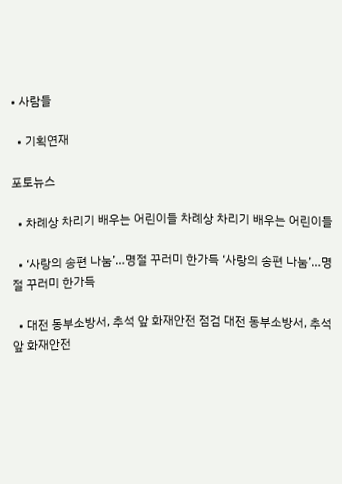• 사람들

  • 기획연재

포토뉴스

  • 차례상 차리기 배우는 어린이들 차례상 차리기 배우는 어린이들

  • ‘사랑의 송편 나눔’…명절 꾸러미 한가득 ‘사랑의 송편 나눔’…명절 꾸러미 한가득

  • 대전 동부소방서, 추석 앞 화재안전 점검 대전 동부소방서, 추석 앞 화재안전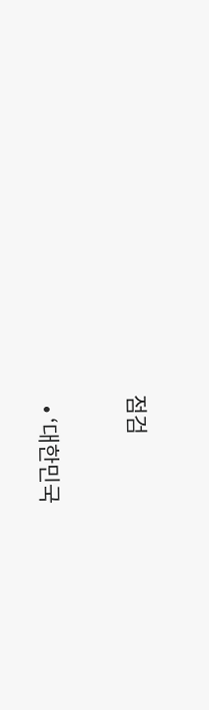점검

  • ‘대한민국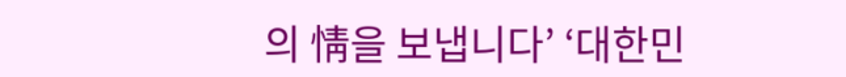의 情을 보냅니다’ ‘대한민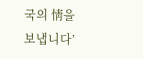국의 情을 보냅니다’